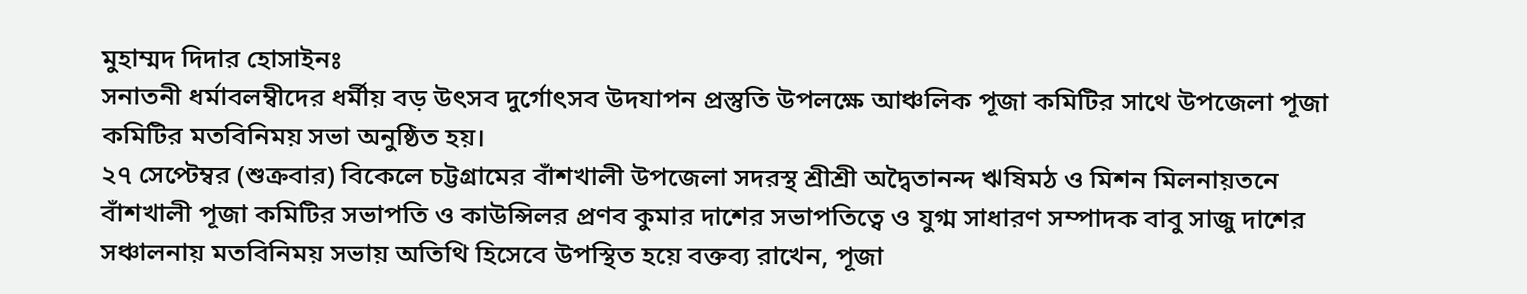মুহাম্মদ দিদার হোসাইনঃ
সনাতনী ধর্মাবলম্বীদের ধর্মীয় বড় উৎসব দুর্গোৎসব উদযাপন প্রস্তুতি উপলক্ষে আঞ্চলিক পূজা কমিটির সাথে উপজেলা পূজা কমিটির মতবিনিময় সভা অনুষ্ঠিত হয়।
২৭ সেপ্টেম্বর (শুক্রবার) বিকেলে চট্টগ্রামের বাঁশখালী উপজেলা সদরস্থ শ্রীশ্রী অদ্বৈতানন্দ ঋষিমঠ ও মিশন মিলনায়তনে বাঁশখালী পূজা কমিটির সভাপতি ও কাউন্সিলর প্রণব কুমার দাশের সভাপতিত্বে ও যুগ্ম সাধারণ সম্পাদক বাবু সাজু দাশের সঞ্চালনায় মতবিনিময় সভায় অতিথি হিসেবে উপস্থিত হয়ে বক্তব্য রাখেন, পূজা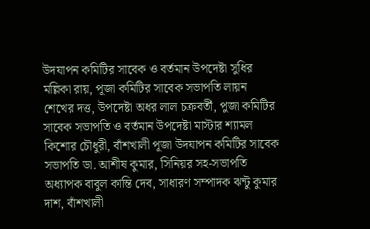উদযাপন কমিটির সাবেক ও বর্তমান উপদেষ্টা সুধির মল্লিকা রায়, পূজা কমিটির সাবেক সভাপতি লায়ন শেখের দত্ত, উপদেষ্টা অধর লাল চক্রবর্তী, পুজা কমিটির সাবেক সভাপতি ও বর্তমান উপদেষ্টা মাস্টার শ্যামল কিশোর চৌধুরী, বাঁশখালী পূজা উদযাপন কমিটির সাবেক সভাপতি ডা. আশীষ কুমার, সিনিয়র সহ-সভাপতি অধ্যাপক বাবুল কান্তি দেব, সাধারণ সম্পাদক ঝন্টু কুমার দাশ, বাঁশখালী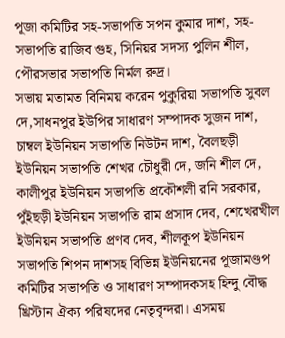পূজা কমিটির সহ-সভাপতি সপন কুমার দাশ, সহ-সভাপতি রাজিব গুহ, সিনিয়র সদস্য পুলিন শীল, পৌরসভার সভাপতি নির্মল রুদ্র।
সভায় মতামত বিনিময় করেন পুকুরিয়া সভাপতি সুবল দে,সাধনপুর ইউপির সাধারণ সম্পাদক সুজন দাশ, চাম্বল ইউনিয়ন সভাপতি নিউটন দাশ, বৈলছড়ী ইউনিয়ন সভাপতি শেখর চৌধুরী দে, জনি শীল দে, কালীপুর ইউনিয়ন সভাপতি প্রকৌশলী রনি সরকার, পুঁইছড়ী ইউনিয়ন সভাপতি রাম প্রসাদ দেব, শেখেরখীল ইউনিয়ন সভাপতি প্রণব দেব, শীলকূপ ইউনিয়ন সভাপতি শিপন দাশসহ বিভিন্ন ইউনিয়নের পূজামণ্ডপ কমিটির সভাপতি ও সাধারণ সম্পাদকসহ হিন্দু বৌদ্ধ খ্রিস্টান ঐক্য পরিষদের নেতৃবৃন্দরা। এসময়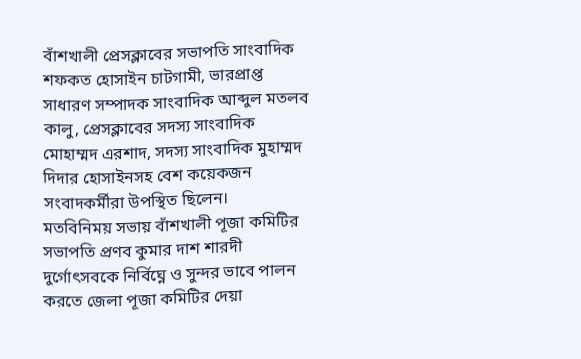বাঁশখালী প্রেসক্লাবের সভাপতি সাংবাদিক শফকত হোসাইন চাটগামী, ভারপ্রাপ্ত সাধারণ সম্পাদক সাংবাদিক আব্দুল মতলব কালু, প্রেসক্লাবের সদস্য সাংবাদিক মোহাম্মদ এরশাদ, সদস্য সাংবাদিক মুহাম্মদ দিদার হোসাইনসহ বেশ কয়েকজন সংবাদকর্মীরা উপস্থিত ছিলেন।
মতবিনিময় সভায় বাঁশখালী পূজা কমিটির সভাপতি প্রণব কুমার দাশ শারদী দুর্গোৎসবকে নির্বিঘ্নে ও সুন্দর ভাবে পালন করতে জেলা পূজা কমিটির দেয়া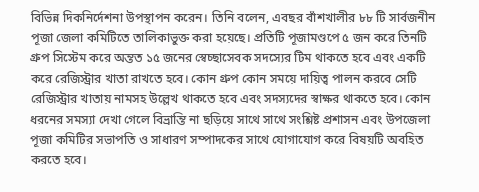বিভিন্ন দিকনির্দেশনা উপস্থাপন করেন। তিনি বলেন, এবছর বাঁশখালীর ৮৮ টি সার্বজনীন পূজা জেলা কমিটিতে তালিকাভুক্ত করা হয়েছে। প্রতিটি পূজামণ্ডপে ৫ জন করে তিনটি গ্রুপ সিস্টেম করে অন্তত ১৫ জনের স্বেচ্ছাসেবক সদস্যের টিম থাকতে হবে এবং একটি করে রেজিস্ট্রার খাতা রাখতে হবে। কোন গ্রুপ কোন সময়ে দায়িত্ব পালন করবে সেটি রেজিস্ট্রার খাতায় নামসহ উল্লেখ থাকতে হবে এবং সদস্যদের স্বাক্ষর থাকতে হবে। কোন ধরনের সমস্যা দেখা গেলে বিভ্রান্তি না ছড়িয়ে সাথে সাথে সংশ্লিষ্ট প্রশাসন এবং উপজেলা পূজা কমিটির সভাপতি ও সাধারণ সম্পাদকের সাথে যোগাযোগ করে বিষয়টি অবহিত করতে হবে।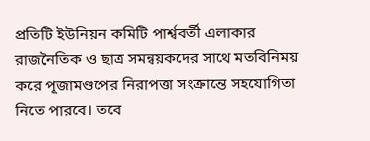প্রতিটি ইউনিয়ন কমিটি পার্শ্ববর্তী এলাকার রাজনৈতিক ও ছাত্র সমন্বয়কদের সাথে মতবিনিময় করে পূজামণ্ডপের নিরাপত্তা সংক্রান্তে সহযোগিতা নিতে পারবে। তবে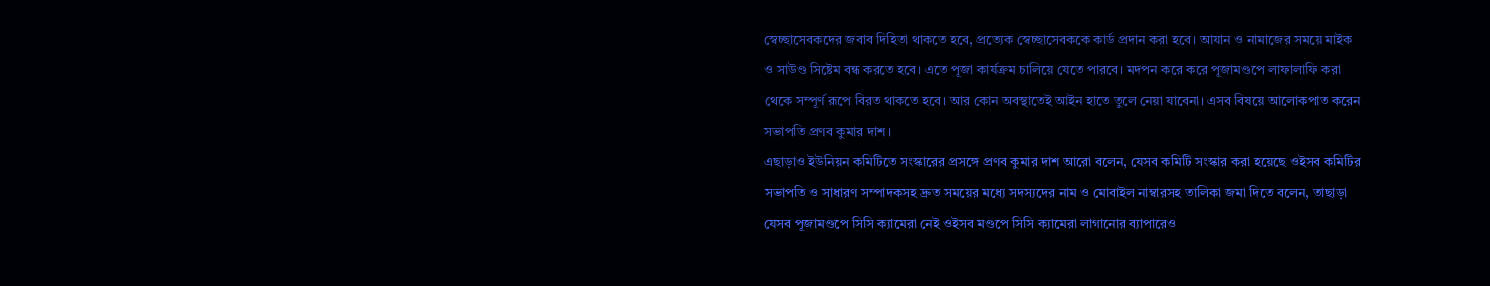স্বেচ্ছাসেবকদের জবাব দিহিতা থাকতে হবে, প্রত্যেক স্বেচ্ছাসেবককে কার্ড প্রদান করা হবে। আযান ও নামাজের সময়ে মাইক ও সাউণ্ড সিষ্টেম বন্ধ করতে হবে। এতে পূজা কার্যক্রম চালিয়ে যেতে পারবে। মদপন করে করে পূজামণ্ডপে লাফালাফি করা থেকে সম্পূর্ণ রূপে বিরত থাকতে হবে। আর কোন অবস্থাতেই আইন হাতে তুলে নেয়া যাবেনা। এসব বিষয়ে আলোকপাত করেন সভাপতি প্রণব কুমার দাশ।
এছাড়াও ইউনিয়ন কমিটিতে সংস্কারের প্রসঙ্গে প্রণব কুমার দাশ আরো বলেন, যেসব কমিটি সংস্কার করা হয়েছে ওইসব কমিটির সভাপতি ও সাধারণ সম্পাদকসহ দ্রুত সময়ের মধ্যে সদস্যদের নাম ও মোবাইল নাম্বারসহ তালিকা জমা দিতে বলেন, তাছাড়া যেসব পূজামণ্ডপে সিসি ক্যামেরা নেই ওইসব মণ্ডপে সিসি ক্যামেরা লাগানোর ব্যাপারেও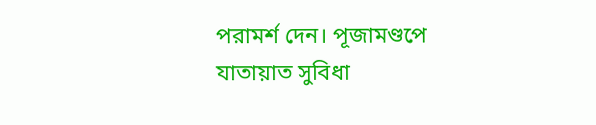পরামর্শ দেন। পূজামণ্ডপে যাতায়াত সুবিধা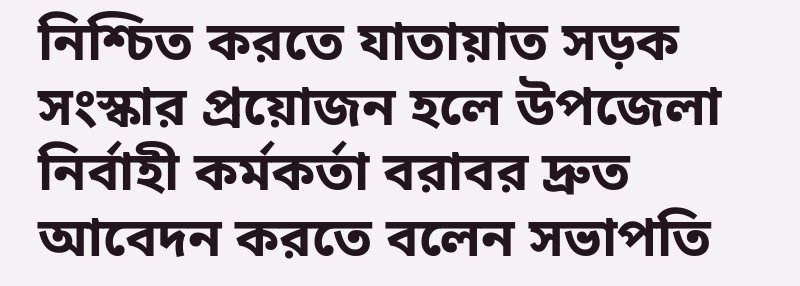নিশ্চিত করতে যাতায়াত সড়ক সংস্কার প্রয়োজন হলে উপজেলা নির্বাহী কর্মকর্তা বরাবর দ্রুত আবেদন করতে বলেন সভাপতি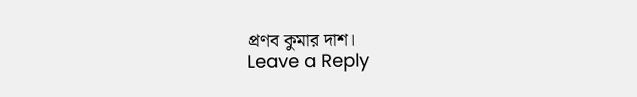প্রণব কুমার দাশ।
Leave a Reply